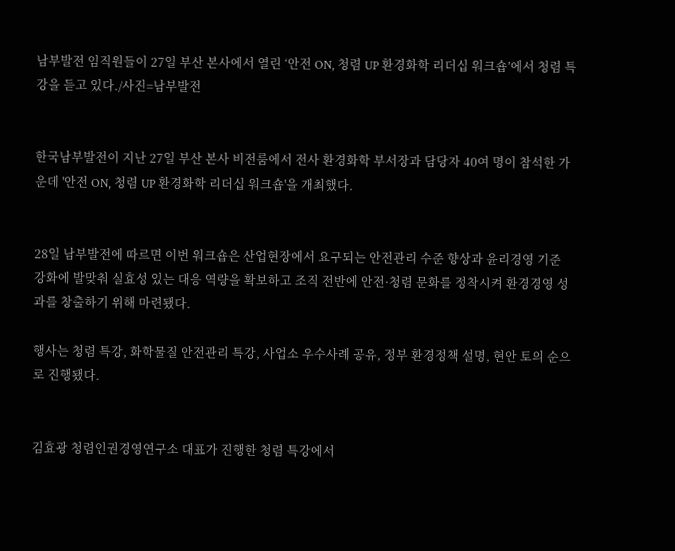남부발전 임직원들이 27일 부산 본사에서 열린 ‘안전 ON, 청렴 UP 환경화학 리더십 워크숍’에서 청렴 특강을 듣고 있다./사진=남부발전


한국남부발전이 지난 27일 부산 본사 비전룸에서 전사 환경화학 부서장과 담당자 40여 명이 참석한 가운데 '안전 ON, 청렴 UP 환경화학 리더십 워크숍'을 개최했다.


28일 남부발전에 따르면 이번 워크숍은 산업현장에서 요구되는 안전관리 수준 향상과 윤리경영 기준 강화에 발맞춰 실효성 있는 대응 역량을 확보하고 조직 전반에 안전·청렴 문화를 정착시켜 환경경영 성과를 창출하기 위해 마련됐다.

행사는 청렴 특강, 화학물질 안전관리 특강, 사업소 우수사례 공유, 정부 환경정책 설명, 현안 토의 순으로 진행됐다.


김효광 청렴인권경영연구소 대표가 진행한 청렴 특강에서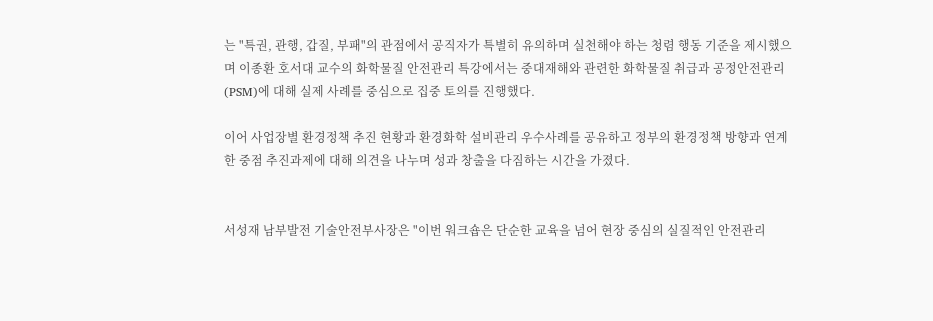는 "특권, 관행, 갑질, 부패"의 관점에서 공직자가 특별히 유의하며 실천해야 하는 청렴 행동 기준을 제시했으며 이종환 호서대 교수의 화학물질 안전관리 특강에서는 중대재해와 관련한 화학물질 취급과 공정안전관리(PSM)에 대해 실제 사례를 중심으로 집중 토의를 진행했다.

이어 사업장별 환경정책 추진 현황과 환경화학 설비관리 우수사례를 공유하고 정부의 환경정책 방향과 연계한 중점 추진과제에 대해 의견을 나누며 성과 창출을 다짐하는 시간을 가졌다.


서성재 남부발전 기술안전부사장은 "이번 워크숍은 단순한 교육을 넘어 현장 중심의 실질적인 안전관리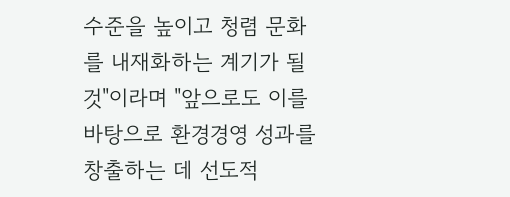수준을 높이고 청렴 문화를 내재화하는 계기가 될 것"이라며 "앞으로도 이를 바탕으로 환경경영 성과를 창출하는 데 선도적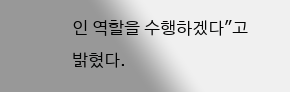인 역할을 수행하겠다"고 밝혔다.